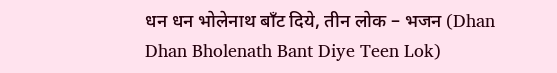धन धन भोलेनाथ बॉंट दिये, तीन लोक – भजन (Dhan Dhan Bholenath Bant Diye Teen Lok)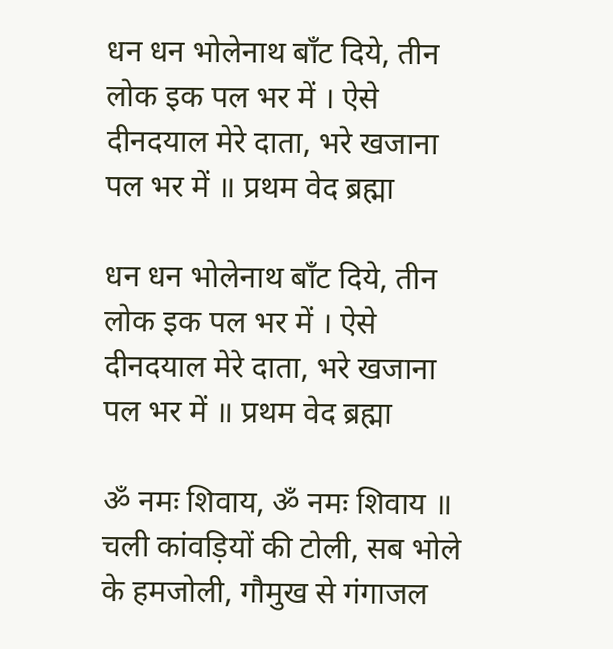धन धन भोलेनाथ बॉंट दिये, तीन लोक इक पल भर में । ऐसे दीनदयाल मेरे दाता, भरे खजाना पल भर में ॥ प्रथम वेद ब्रह्मा

धन धन भोलेनाथ बॉंट दिये, तीन लोक इक पल भर में । ऐसे दीनदयाल मेरे दाता, भरे खजाना पल भर में ॥ प्रथम वेद ब्रह्मा

ॐ नमः शिवाय, ॐ नमः शिवाय ॥ चली कांवड़ियों की टोली, सब भोले के हमजोली, गौमुख से गंगाजल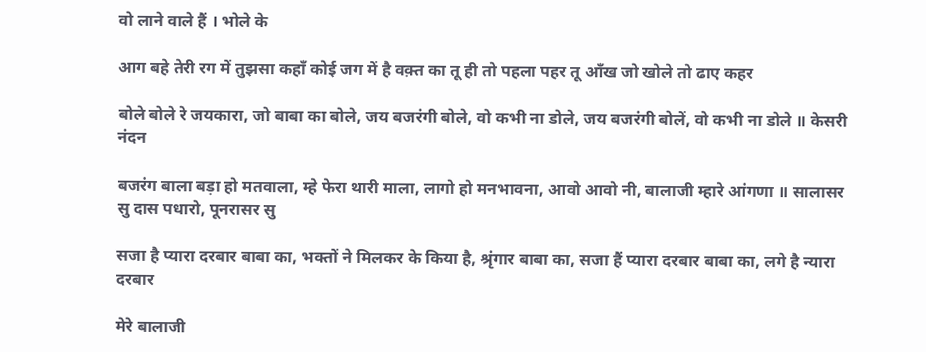वो लाने वाले हैं । भोले के

आग बहे तेरी रग में तुझसा कहाँ कोई जग में है वक़्त का तू ही तो पहला पहर तू आँख जो खोले तो ढाए कहर

बोले बोले रे जयकारा, जो बाबा का बोले, जय बजरंगी बोले, वो कभी ना डोले, जय बजरंगी बोलें, वो कभी ना डोले ॥ केसरी नंदन

बजरंग बाला बड़ा हो मतवाला, म्हे फेरा थारी माला, लागो हो मनभावना, आवो आवो नी, बालाजी म्हारे आंगणा ॥ सालासर सु दास पधारो, पूनरासर सु

सजा है प्यारा दरबार बाबा का, भक्तों ने मिलकर के किया है, श्रृंगार बाबा का, सजा हैं प्यारा दरबार बाबा का, लगे है न्यारा दरबार

मेरे बालाजी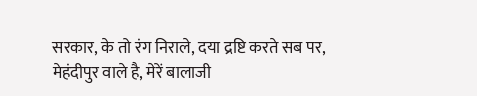सरकार, के तो रंग निराले, दया द्रष्टि करते सब पर, मेहंदीपुर वाले है, मेरें बालाजी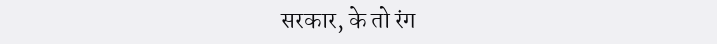सरकार, के तो रंग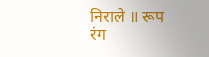निराले ॥ रूप रंग